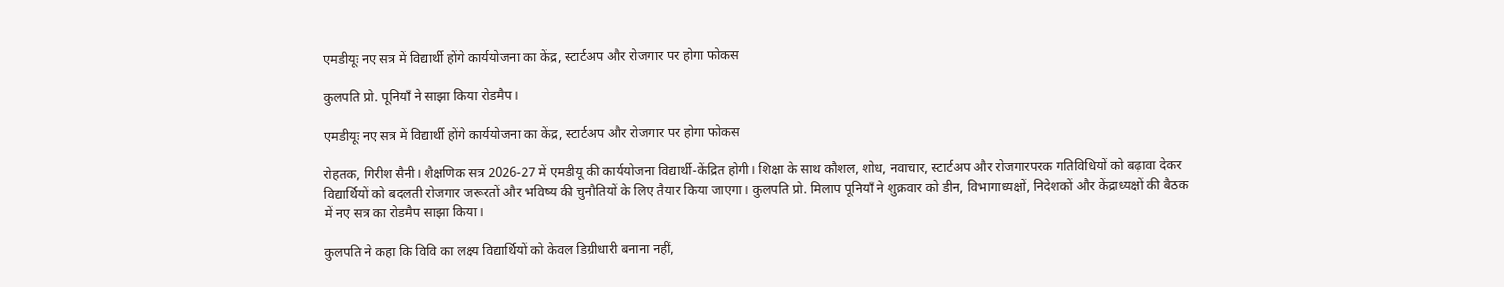एमडीयूः नए सत्र में विद्यार्थी होंगे कार्ययोजना का केंद्र, स्टार्टअप और रोजगार पर होगा फोकस

कुलपति प्रो. पूनियाँ ने साझा किया रोडमैप।

एमडीयूः नए सत्र में विद्यार्थी होंगे कार्ययोजना का केंद्र, स्टार्टअप और रोजगार पर होगा फोकस

रोहतक, गिरीश सैनी। शैक्षणिक सत्र 2026-27 में एमडीयू की कार्ययोजना विद्यार्थी-केंद्रित होगी। शिक्षा के साथ कौशल, शोध, नवाचार, स्टार्टअप और रोजगारपरक गतिविधियों को बढ़ावा देकर विद्यार्थियों को बदलती रोजगार जरूरतों और भविष्य की चुनौतियों के लिए तैयार किया जाएगा। कुलपति प्रो. मिलाप पूनियाँ ने शुक्रवार को डीन, विभागाध्यक्षों, निदेशकों और केंद्राध्यक्षों की बैठक में नए सत्र का रोडमैप साझा किया।

कुलपति ने कहा कि विवि का लक्ष्य विद्यार्थियों को केवल डिग्रीधारी बनाना नहीं,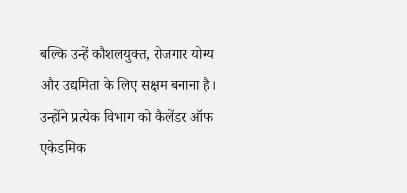बल्कि उन्हें कौशलयुक्त, रोजगार योग्य और उद्यमिता के लिए सक्षम बनाना है। उन्होंने प्रत्येक विभाग को कैलेंडर ऑफ एकेडमिक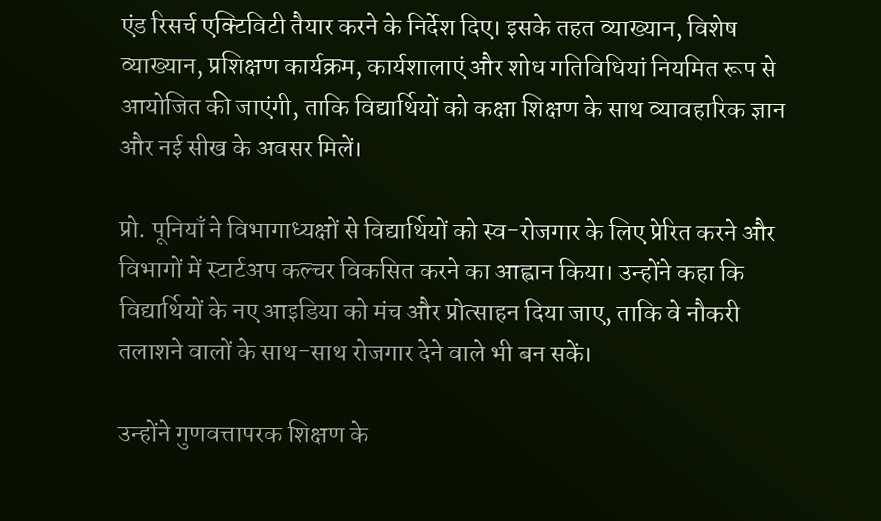एंड रिसर्च एक्टिविटी तैयार करने के निर्देश दिए। इसके तहत व्याख्यान, विशेष व्याख्यान, प्रशिक्षण कार्यक्रम, कार्यशालाएं और शोध गतिविधियां नियमित रूप से आयोजित की जाएंगी, ताकि विद्यार्थियों को कक्षा शिक्षण के साथ व्यावहारिक ज्ञान और नई सीख के अवसर मिलें।

प्रो. पूनियाँ ने विभागाध्यक्षों से विद्यार्थियों को स्व-रोजगार के लिए प्रेरित करने और विभागों में स्टार्टअप कल्चर विकसित करने का आह्वान किया। उन्होंने कहा कि विद्यार्थियों के नए आइडिया को मंच और प्रोत्साहन दिया जाए, ताकि वे नौकरी तलाशने वालों के साथ-साथ रोजगार देने वाले भी बन सकें।

उन्होंने गुणवत्तापरक शिक्षण के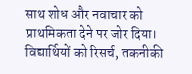साथ शोध और नवाचार को प्राथमिकता देने पर जोर दिया। विद्यार्थियों को रिसर्च, तकनीकी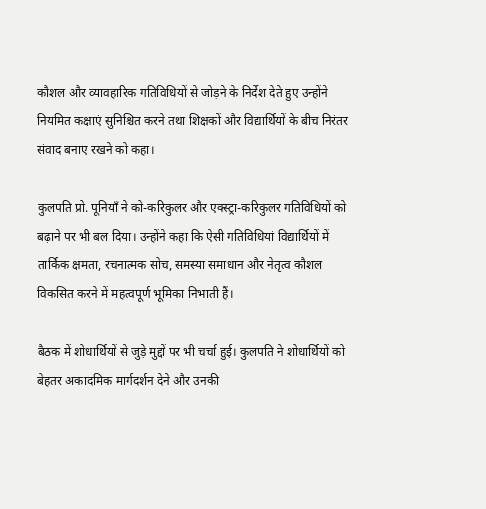कौशल और व्यावहारिक गतिविधियों से जोड़ने के निर्देश देते हुए उन्होंने नियमित कक्षाएं सुनिश्चित करने तथा शिक्षकों और विद्यार्थियों के बीच निरंतर संवाद बनाए रखने को कहा।

कुलपति प्रो. पूनियाँ ने को-करिकुलर और एक्स्ट्रा-करिकुलर गतिविधियों को बढ़ाने पर भी बल दिया। उन्होंने कहा कि ऐसी गतिविधियां विद्यार्थियों में तार्किक क्षमता, रचनात्मक सोच, समस्या समाधान और नेतृत्व कौशल विकसित करने में महत्वपूर्ण भूमिका निभाती हैं।

बैठक में शोधार्थियों से जुड़े मुद्दों पर भी चर्चा हुई। कुलपति ने शोधार्थियों को बेहतर अकादमिक मार्गदर्शन देने और उनकी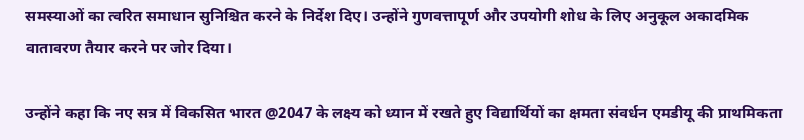समस्याओं का त्वरित समाधान सुनिश्चित करने के निर्देश दिए। उन्होंने गुणवत्तापूर्ण और उपयोगी शोध के लिए अनुकूल अकादमिक वातावरण तैयार करने पर जोर दिया।

उन्होंने कहा कि नए सत्र में विकसित भारत @2047 के लक्ष्य को ध्यान में रखते हुए विद्यार्थियों का क्षमता संवर्धन एमडीयू की प्राथमिकता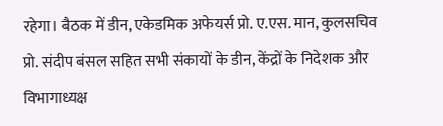रहेगा। बैठक में डीन, एकेडमिक अफेयर्स प्रो. ए.एस. मान, कुलसचिव प्रो. संदीप बंसल सहित सभी संकायों के डीन, केंद्रों के निदेशक और विभागाध्यक्ष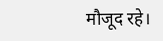मौजूद रहे।